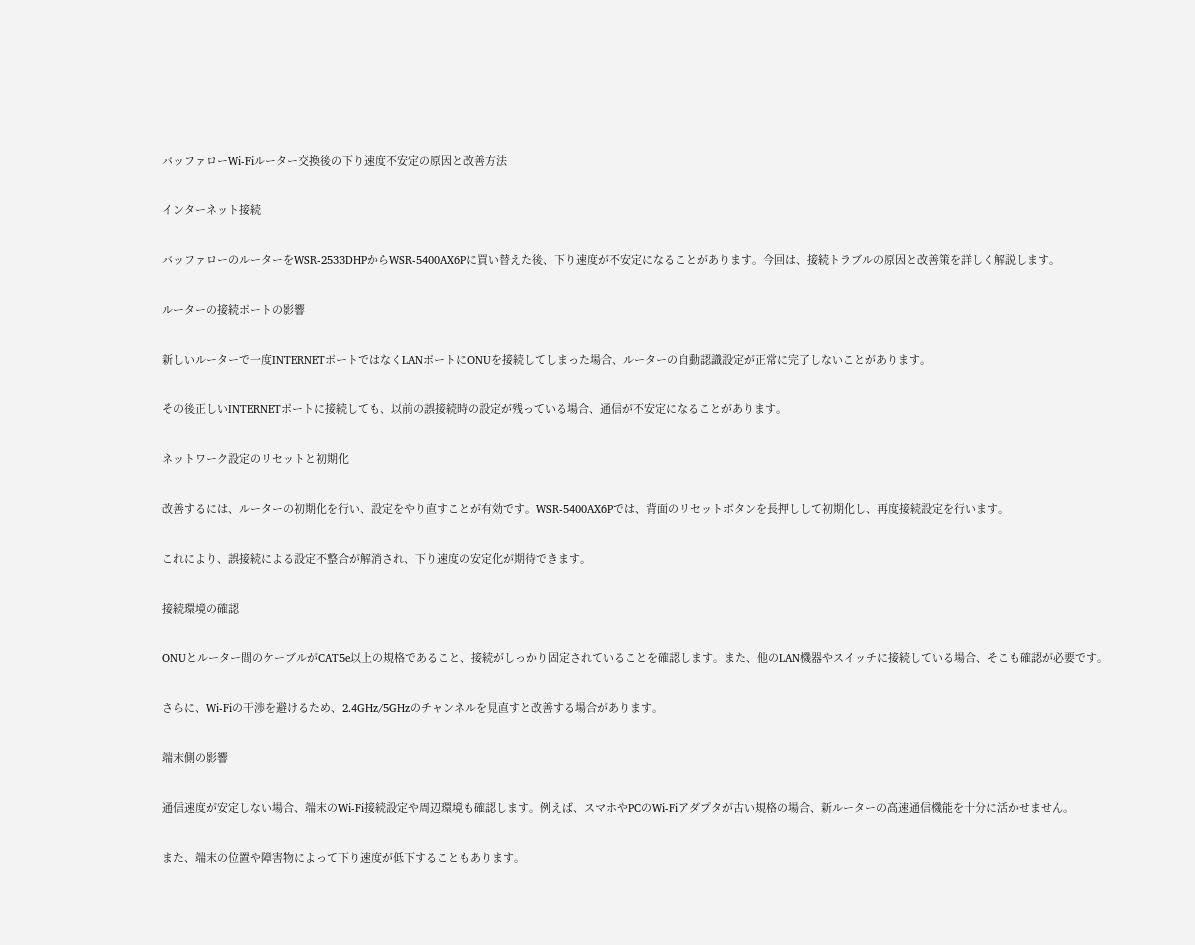バッファローWi-Fiルーター交換後の下り速度不安定の原因と改善方法

インターネット接続

バッファローのルーターをWSR-2533DHPからWSR-5400AX6Pに買い替えた後、下り速度が不安定になることがあります。今回は、接続トラブルの原因と改善策を詳しく解説します。

ルーターの接続ポートの影響

新しいルーターで一度INTERNETポートではなくLANポートにONUを接続してしまった場合、ルーターの自動認識設定が正常に完了しないことがあります。

その後正しいINTERNETポートに接続しても、以前の誤接続時の設定が残っている場合、通信が不安定になることがあります。

ネットワーク設定のリセットと初期化

改善するには、ルーターの初期化を行い、設定をやり直すことが有効です。WSR-5400AX6Pでは、背面のリセットボタンを長押しして初期化し、再度接続設定を行います。

これにより、誤接続による設定不整合が解消され、下り速度の安定化が期待できます。

接続環境の確認

ONUとルーター間のケーブルがCAT5e以上の規格であること、接続がしっかり固定されていることを確認します。また、他のLAN機器やスイッチに接続している場合、そこも確認が必要です。

さらに、Wi-Fiの干渉を避けるため、2.4GHz/5GHzのチャンネルを見直すと改善する場合があります。

端末側の影響

通信速度が安定しない場合、端末のWi-Fi接続設定や周辺環境も確認します。例えば、スマホやPCのWi-Fiアダプタが古い規格の場合、新ルーターの高速通信機能を十分に活かせません。

また、端末の位置や障害物によって下り速度が低下することもあります。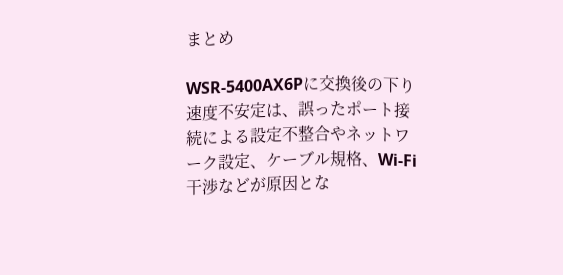まとめ

WSR-5400AX6Pに交換後の下り速度不安定は、誤ったポート接続による設定不整合やネットワーク設定、ケーブル規格、Wi-Fi干渉などが原因とな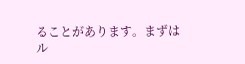ることがあります。まずはル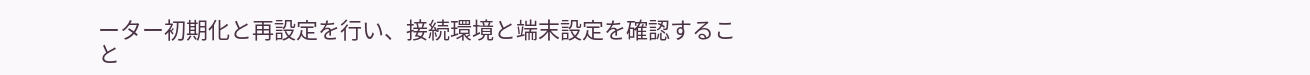ーター初期化と再設定を行い、接続環境と端末設定を確認すること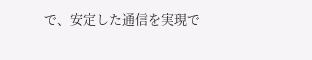で、安定した通信を実現で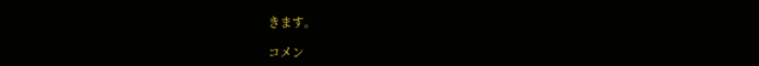きます。

コメン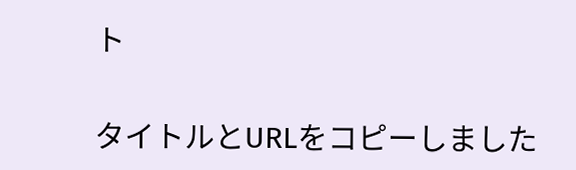ト

タイトルとURLをコピーしました